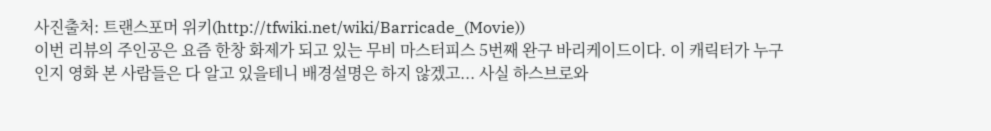사진출처: 트랜스포머 위키(http://tfwiki.net/wiki/Barricade_(Movie))
이번 리뷰의 주인공은 요즘 한창 화제가 되고 있는 무비 마스터피스 5번째 완구 바리케이드이다. 이 캐릭터가 누구인지 영화 본 사람들은 다 알고 있을테니 배경설명은 하지 않겠고... 사실 하스브로와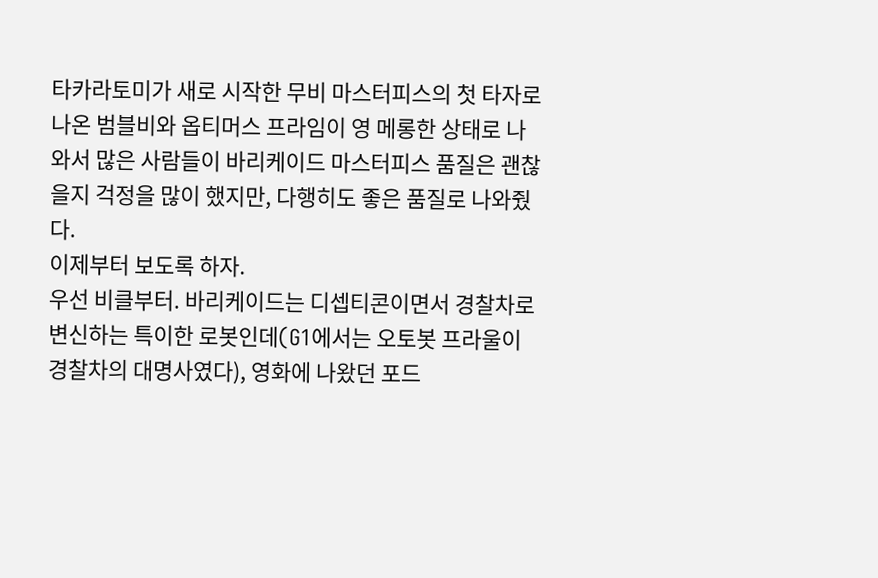타카라토미가 새로 시작한 무비 마스터피스의 첫 타자로 나온 범블비와 옵티머스 프라임이 영 메롱한 상태로 나와서 많은 사람들이 바리케이드 마스터피스 품질은 괜찮을지 걱정을 많이 했지만, 다행히도 좋은 품질로 나와줬다.
이제부터 보도록 하자.
우선 비클부터. 바리케이드는 디셉티콘이면서 경찰차로 변신하는 특이한 로봇인데(G1에서는 오토봇 프라울이 경찰차의 대명사였다), 영화에 나왔던 포드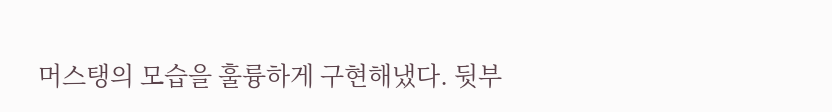머스탱의 모습을 훌륭하게 구현해냈다. 뒷부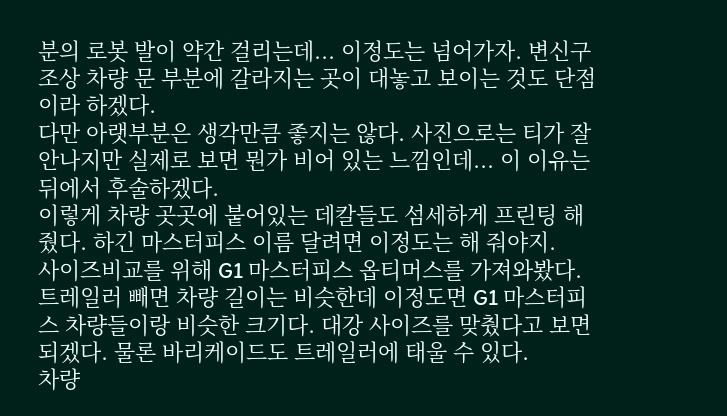분의 로봇 발이 약간 걸리는데... 이정도는 넘어가자. 변신구조상 차량 문 부분에 갈라지는 곳이 대놓고 보이는 것도 단점이라 하겠다.
다만 아랫부분은 생각만큼 좋지는 않다. 사진으로는 티가 잘 안나지만 실제로 보면 뭔가 비어 있는 느낌인데... 이 이유는 뒤에서 후술하겠다.
이렇게 차량 곳곳에 붙어있는 데칼들도 섬세하게 프린팅 해줬다. 하긴 마스터피스 이름 달려면 이정도는 해 줘야지.
사이즈비교를 위해 G1 마스터피스 옵티머스를 가져와봤다. 트레일러 빼면 차량 길이는 비슷한데 이정도면 G1 마스터피스 차량들이랑 비슷한 크기다. 대강 사이즈를 맞췄다고 보면 되겠다. 물론 바리케이드도 트레일러에 태울 수 있다.
차량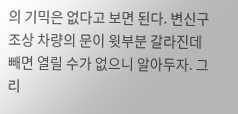의 기믹은 없다고 보면 된다. 변신구조상 차량의 문이 윗부분 갈라진데 빼면 열릴 수가 없으니 알아두자. 그리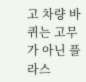고 차량 바퀴는 고무가 아닌 플라스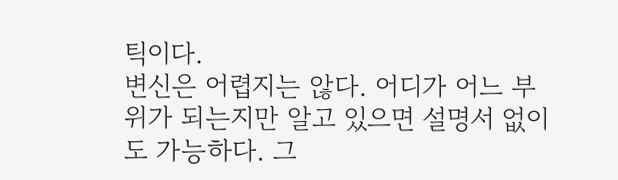틱이다.
변신은 어렵지는 않다. 어디가 어느 부위가 되는지만 알고 있으면 설명서 없이도 가능하다. 그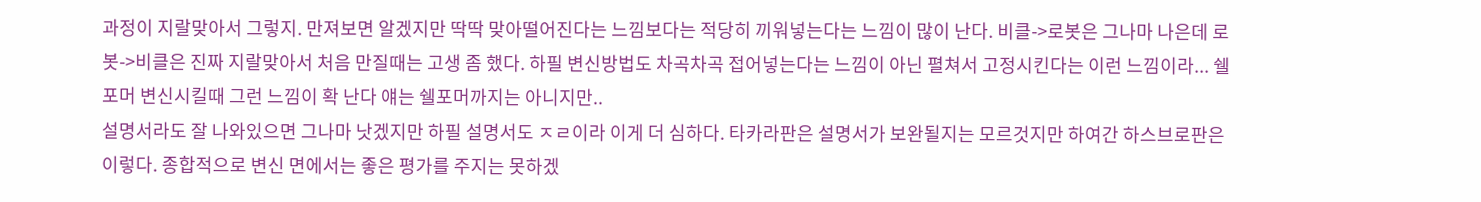과정이 지랄맞아서 그렇지. 만져보면 알겠지만 딱딱 맞아떨어진다는 느낌보다는 적당히 끼워넣는다는 느낌이 많이 난다. 비클->로봇은 그나마 나은데 로봇->비클은 진짜 지랄맞아서 처음 만질때는 고생 좀 했다. 하필 변신방법도 차곡차곡 접어넣는다는 느낌이 아닌 펼쳐서 고정시킨다는 이런 느낌이라... 쉘포머 변신시킬때 그런 느낌이 확 난다 얘는 쉘포머까지는 아니지만..
설명서라도 잘 나와있으면 그나마 낫겠지만 하필 설명서도 ㅈㄹ이라 이게 더 심하다. 타카라판은 설명서가 보완될지는 모르것지만 하여간 하스브로판은 이렇다. 종합적으로 변신 면에서는 좋은 평가를 주지는 못하겠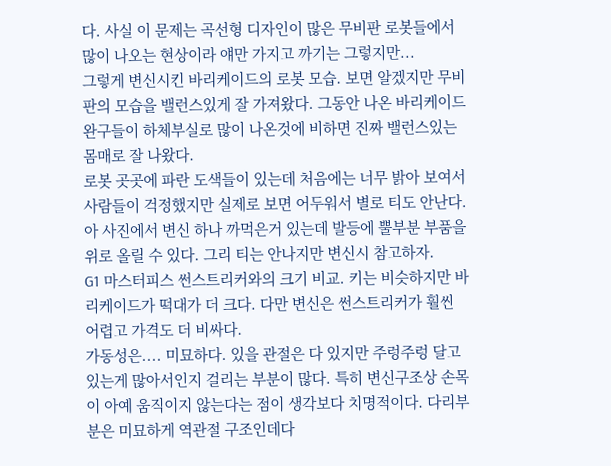다. 사실 이 문제는 곡선형 디자인이 많은 무비판 로봇들에서 많이 나오는 현상이라 얘만 가지고 까기는 그렇지만...
그렇게 변신시킨 바리케이드의 로봇 모습. 보면 알겠지만 무비판의 모습을 밸런스있게 잘 가져왔다. 그동안 나온 바리케이드 완구들이 하체부실로 많이 나온것에 비하면 진짜 밸런스있는 몸매로 잘 나왔다.
로봇 곳곳에 파란 도색들이 있는데 처음에는 너무 밝아 보여서 사람들이 걱정했지만 실제로 보면 어두워서 별로 티도 안난다.
아 사진에서 변신 하나 까먹은거 있는데 발등에 뿔부분 부품을 위로 올릴 수 있다. 그리 티는 안나지만 변신시 참고하자.
G1 마스터피스 썬스트리커와의 크기 비교. 키는 비슷하지만 바리케이드가 떡대가 더 크다. 다만 변신은 썬스트리커가 훨씬 어렵고 가격도 더 비싸다.
가동성은.... 미묘하다. 있을 관절은 다 있지만 주렁주렁 달고 있는게 많아서인지 걸리는 부분이 많다. 특히 변신구조상 손목이 아예 움직이지 않는다는 점이 생각보다 치명적이다. 다리부분은 미묘하게 역관절 구조인데다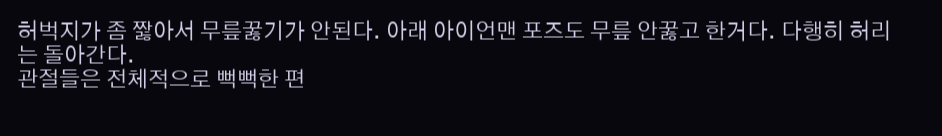허벅지가 좀 짫아서 무릎꿇기가 안된다. 아래 아이언맨 포즈도 무릎 안꿇고 한거다. 다행히 허리는 돌아간다.
관절들은 전체적으로 뻑뻑한 편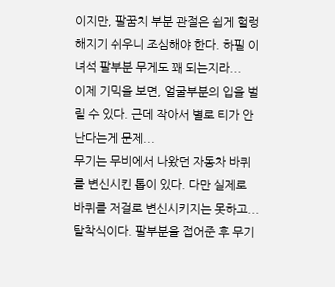이지만, 팔꿈치 부분 관절은 쉽게 헐렁해지기 쉬우니 조심해야 한다. 하필 이녀석 팔부분 무게도 꽤 되는지라...
이제 기믹을 보면, 얼굴부분의 입을 벌릴 수 있다. 근데 작아서 별로 티가 안난다는게 문제...
무기는 무비에서 나왔던 자동차 바퀴를 변신시킨 톱이 있다. 다만 실제로 바퀴를 저걸로 변신시키지는 못하고... 탈착식이다. 팔부분을 접어준 후 무기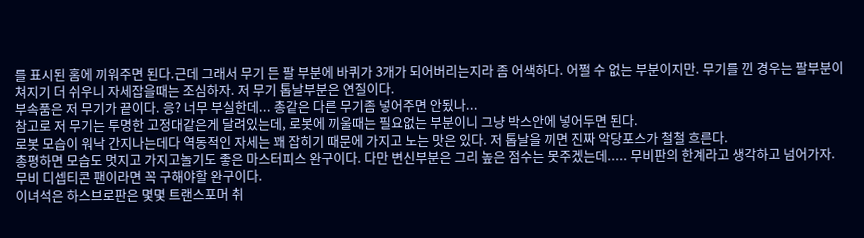를 표시된 홈에 끼워주면 된다.근데 그래서 무기 든 팔 부분에 바퀴가 3개가 되어버리는지라 좀 어색하다. 어쩔 수 없는 부분이지만. 무기를 낀 경우는 팔부분이 쳐지기 더 쉬우니 자세잡을때는 조심하자. 저 무기 톱날부분은 연질이다.
부속품은 저 무기가 끝이다. 응? 너무 부실한데... 총같은 다른 무기좀 넣어주면 안됬나...
참고로 저 무기는 투명한 고정대같은게 달려있는데, 로봇에 끼울때는 필요없는 부분이니 그냥 박스안에 넣어두면 된다.
로봇 모습이 워낙 간지나는데다 역동적인 자세는 꽤 잡히기 때문에 가지고 노는 맛은 있다. 저 톱날을 끼면 진짜 악당포스가 철철 흐른다.
총평하면 모습도 멋지고 가지고놀기도 좋은 마스터피스 완구이다. 다만 변신부분은 그리 높은 점수는 못주겠는데..... 무비판의 한계라고 생각하고 넘어가자. 무비 디셉티콘 팬이라면 꼭 구해야할 완구이다.
이녀석은 하스브로판은 몇몇 트랜스포머 취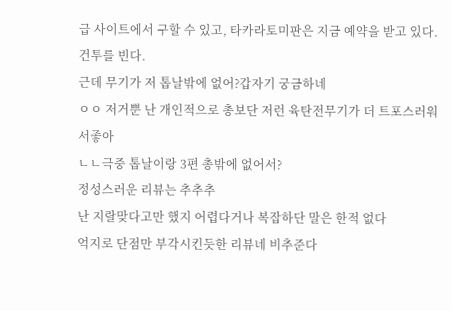급 사이트에서 구할 수 있고, 타카라토미판은 지금 예약을 받고 있다. 건투를 빈다.
근데 무기가 저 톱날밖에 없어?갑자기 궁금하네
ㅇㅇ 저거뿐 난 개인적으로 총보단 저런 육탄전무기가 더 트포스러워서좋아
ㄴㄴ극중 톱날이랑 3편 총밖에 없어서?
정성스러운 리뷰는 추추추
난 지랄맞다고만 했지 어렵다거나 복잡하단 말은 한적 없다
억지로 단점만 부각시킨듯한 리뷰네 비추준다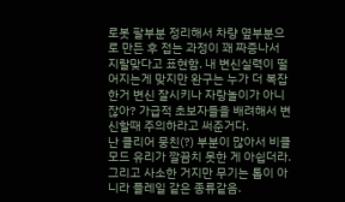로봇 팔부분 정리해서 차량 옆부분으로 만든 후 접는 과정이 꽤 짜증나서 지랄맞다고 표현함. 내 변신실력이 떨어지는게 맞지만 완구는 누가 더 복잡한거 변신 잘시키나 자랑놀이가 아니잖아? 가급적 초보자들을 배려해서 변신할때 주의하라고 써준거다.
난 클리어 뭉친(?) 부분이 많아서 비클모드 유리가 깔끔치 못한 게 아쉽더라.
그리고 사소한 거지만 무기는 톱이 아니라 플레일 같은 종류같음.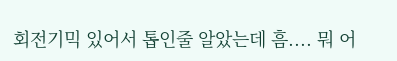회전기믹 있어서 톱인줄 알았는데 흠.... 뭐 어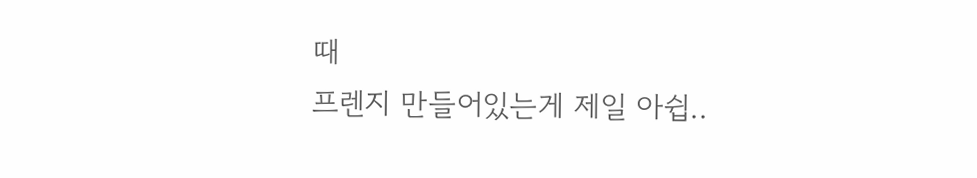때
프렌지 만들어있는게 제일 아쉽..